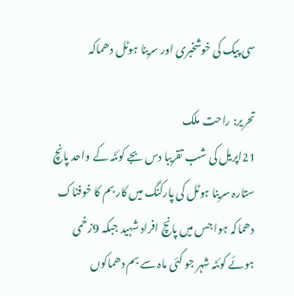سی پیک کی خوشخبری اور سرینا ہوٹل دھماکہ

تحریر: راحت ملک
21اپریل کی شب تقریبا دس بجے کوئٹہ کے واحد پانچ ستارہ سرینا ہوٹل کی پارکنگ میں کار بم کا خوفناک دھماکہ ہوا جس میں پانچ افراد شہید جبکہ 9زخمی ہوئے کوئٹہ شہر جو کئی ماہ سے بم دھماکوں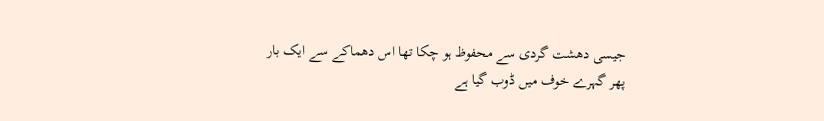جیسی دھشت گردی سے محفوظ ہو چکا تھا اس دھماکے سے ایک بار پھر گہرے خوف میں ڈوب گیا ہے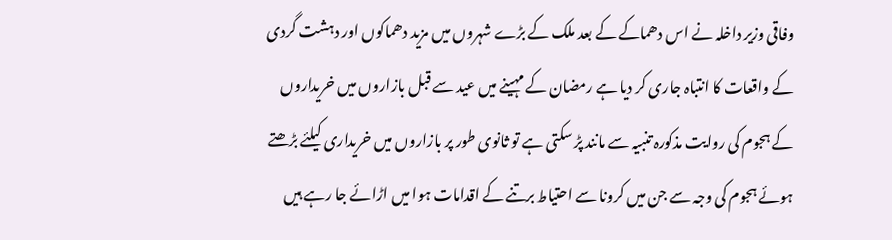وفاقی وزیر داخلہ نے اس دھماکے کے بعد ملک کے بڑے شہروں میں مزید دھماکوں اور دہشت گردی کے واقعات کا انتباہ جاری کر دیا ہے رمضان کے مہینے میں عید سے قبل بازاروں میں خریداروں کے ہجوم کی روایت مذکورہ تنبیہ سے مانند پڑ سکتی ہے تو ثانوی طور پر بازاروں میں خریداری کیلئے بڑھتے ہوئے ہجوم کی وجہ سے جن میں کرونا سے احتیاط برتنے کے اقدامات ہوا میں اڑائے جا رہے ہیں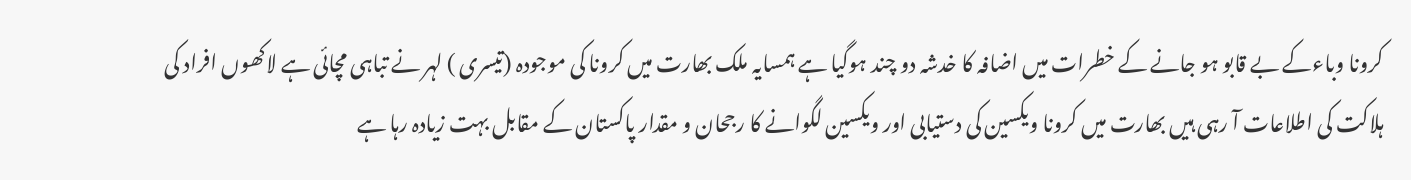کرونا وباءکے بے قابو ہو جانے کے خطرات میں اضافہ کا خدشہ دو چند ہوگیا ہے ہمسایہ ملک بھارت میں کرونا کی موجودہ (تیسری ) لہر نے تباہی مچائی ہے لاکھوں افراد کی ہلاکت کی اطلاعات آ رہی ہیں بھارت میں کرونا ویکسین کی دستیابی اور ویکسین لگوانے کا رجحان و مقدار پاکستان کے مقابل بہت زیادہ رہا ہے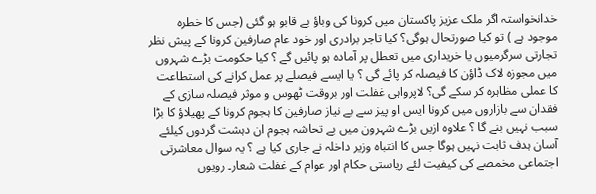خدانخواستہ اگر ملک عزیز پاکستان میں کرونا کی وباؤ بے قابو ہو گئی (جس کا خطرہ موجود ہے ) تو کیا صورتحال ہوگی؟ کیا تاجر برادری اور خود عام صارفین کرونا کے پیش نظر تجارتی سرگرمیوں یا خریداری میں تعطل پر آمادہ ہو پائیں گے ؟ کیا حکومت بڑے شہروں میں مجوزہ لاک ڈاؤن کا فیصلہ کر پائے گی ؟ یا ایسے فیصلے پر عمل کرانے کی استطاعت کا عملی مظاہرہ کر سکے گی؟ لاپرواہی غفلت اور بروقت ٹھوس و موثر فیصلہ سازی کے فقدان سے بازاروں میں کرونا ایس او پیز سے بے نیاز صارفین کا ہجوم کرونا کے پھیلاؤ کا بڑا سبب نہیں بنے گا ؟ علاوہ ازیں بڑے شہرون میں بے تحاشہ ہجوم ان دہشت گردوں کیلئے آسان ہدف ثابت نہیں ہوگا جس کا انتباہ وزیر داخلہ نے جاری کیا ہے ؟ یہ سوال معاشرتی اجتماعی مخمصے کی کیفیت لئے ریاستی حکام اور عوام کے غفلت شعار۔ رویوں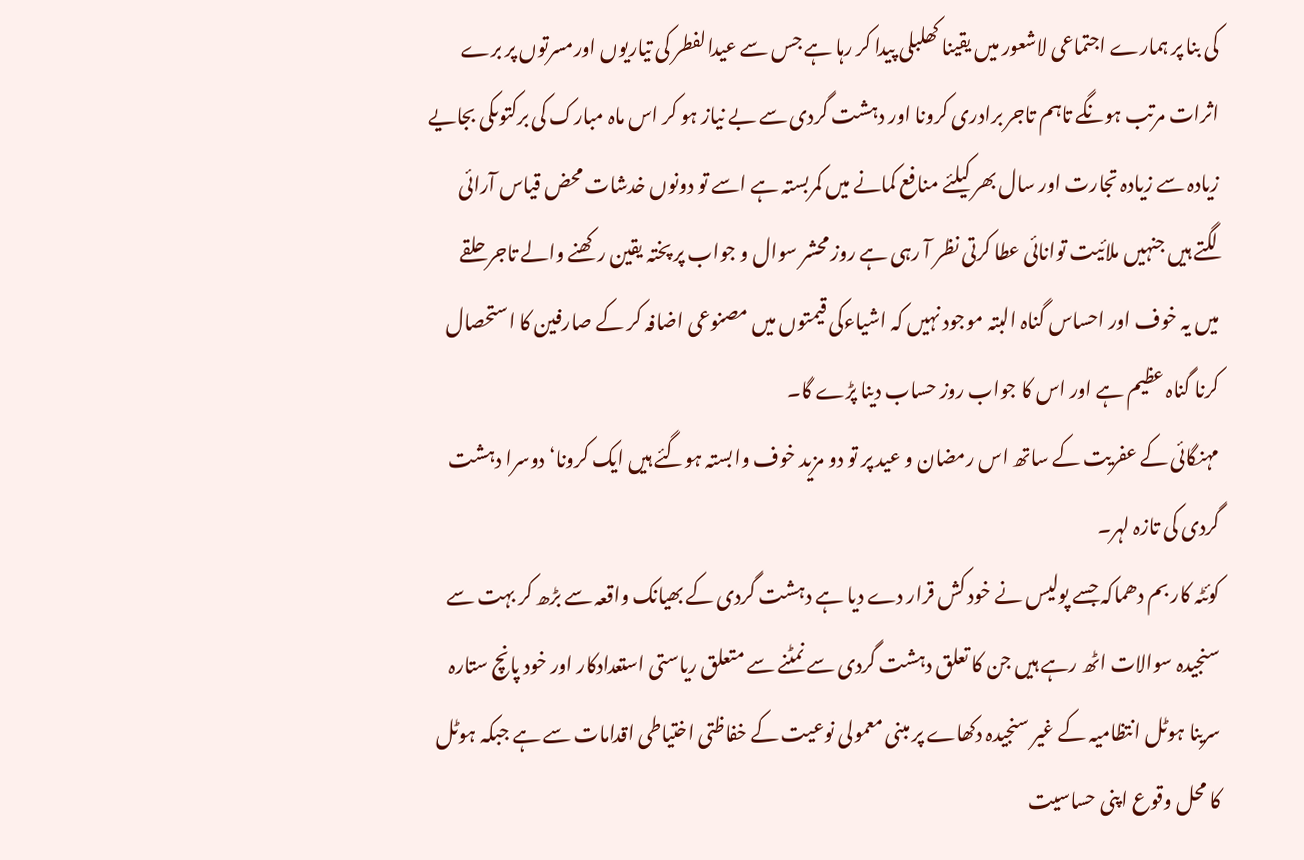کی بنا پر ہمارے اجتماعی لاشعور میں یقینا کھلبلی پیدا کر رہا ہے جس سے عیدالفطر کی تیاریوں اورمسرتوں پر برے اثرات مرتب ہونگے تاہم تاجر برادری کرونا اور دہشت گردی سے بے نیاز ہو کر اس ماہ مبارک کی برکتوںکی بجایے زیادہ سے زیادہ تجارت اور سال بھر کیلئے منافع کمانے میں کمربستہ ہے اسے تو دونوں خدشات محض قیاس آرائی لگتے ہیں جنہیں ملائیت توانائی عطا کرتی نظر آ رہی ہے روز محشر سوال و جواب پر پختہ یقین رکھنے والے تاجر حلقے میں یہ خوف اور احساس گناہ البتہ موجود نہیں کہ اشیاءکی قیمتوں میں مصنوعی اضافہ کر کے صارفین کا استحصال کرنا گناہ عظیم ہے اور اس کا جواب روز حساب دینا پڑے گا۔
مہنگائی کے عفریت کے ساتھ اس رمضان و عید پر تو دو مزید خوف وابستہ ہوگئے ہیں ایک کرونا‘ دوسرا دہشت گردی کی تازہ لہر۔
کوئٹہ کار بم دھماکہ جسے پولیس نے خود کش قرار دے دیا ہے دہشت گردی کے بھیانک واقعہ سے بڑھ کر بہت سے سنجیدہ سوالات اٹھ رہے ہیں جن کا تعلق دہشت گردی سے نمٹنے سے متعلق ریاستی استعدادکار اور خود پانچ ستارہ سرینا ہوٹل انتظامیہ کے غیر سنجیدہ دکھاے پر مبنی معمولی نوعیت کے خفاظتی اختیاطی اقدامات سے ہے جبکہ ہوٹل کا محل وقوع اپنی حساسیت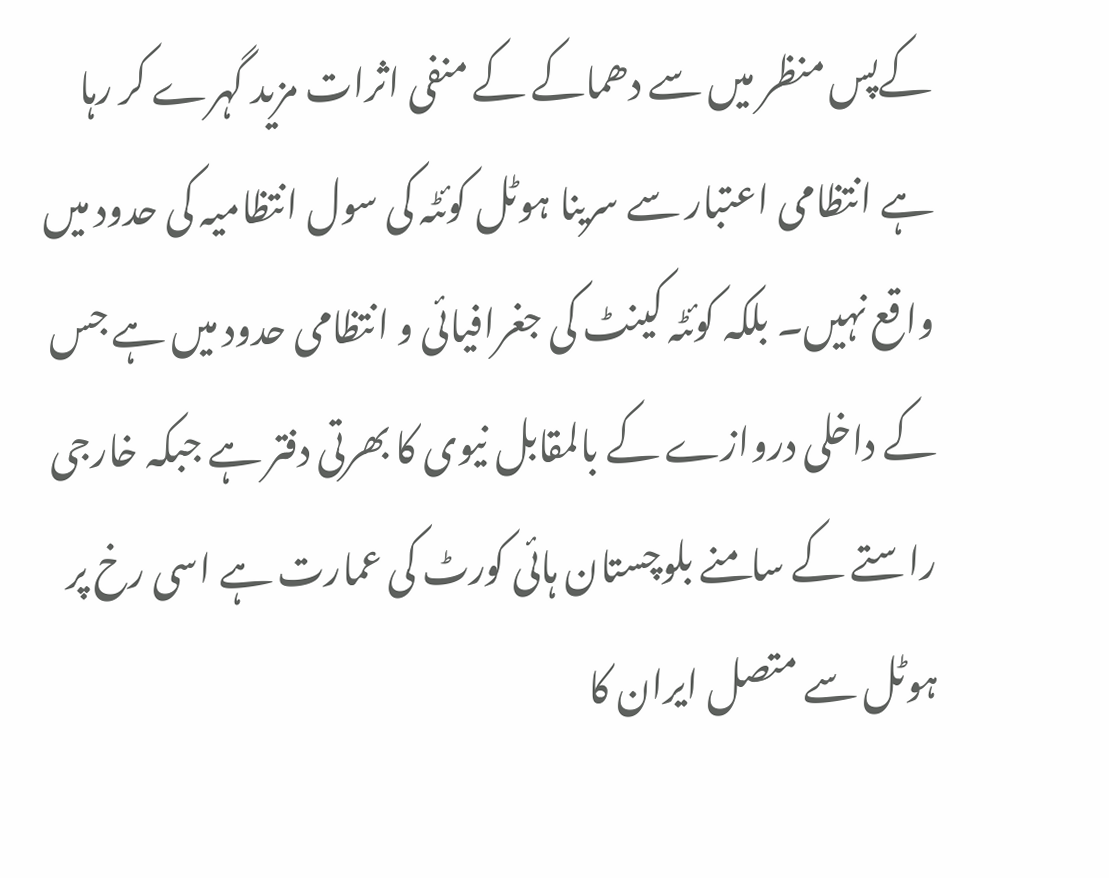کےپس منظر میں سے دھماکے کے منفی اثرات مزید گہرے کر رہا ہے انتظامی اعتبار سے سرینا ہوٹل کوئٹہ کی سول انتظامیہ کی حدود میں واقع نہیں۔ بلکہ کوئٹہ کینٹ کی جغرافیائی و انتظامی حدود میں ہے جس کے داخلی دروازے کے بالمقابل نیوی کا بھرتی دفتر ہے جبکہ خارجی راستے کے سامنے بلوچستان ہائی کورٹ کی عمارت ہے اسی رخ پر ہوٹل سے متصل ایران کا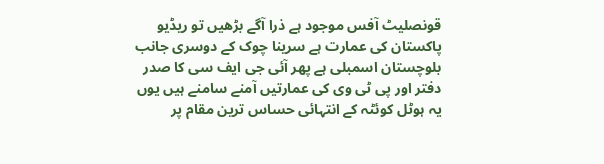قونصلیٹ آفس موجود ہے ذرا آگے بڑھیں تو ریڈیو پاکستان کی عمارت ہے سرینا چوک کے دوسری جانب بلوچستان اسمبلی ہے پھر آئی جی ایف سی کا صدر دفتر اور پی ٹی وی کی عمارتیں آمنے سامنے ہیں یوں یہ ہوٹل کوئٹہ کے انتہائی حساس ترین مقام پر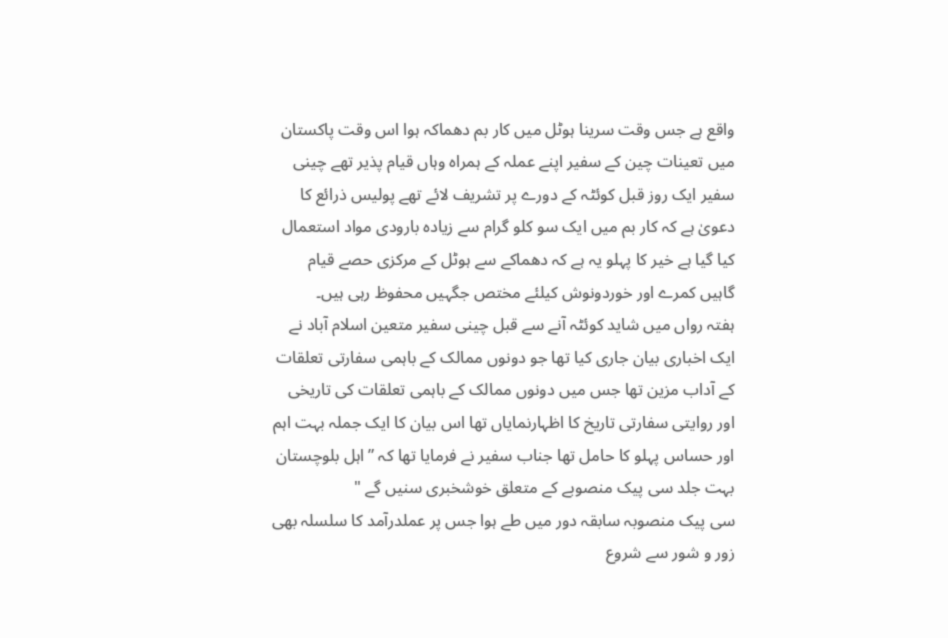واقع ہے جس وقت سرینا ہوٹل میں کار بم دھماکہ ہوا اس وقت پاکستان میں تعینات چین کے سفیر اپنے عملہ کے ہمراہ وہاں قیام پذیر تھے چینی سفیر ایک روز قبل کوئٹہ کے دورے پر تشریف لائے تھے پولیس ذرائع کا دعویٰ ہے کہ کار بم میں ایک سو کلو گرام سے زیادہ بارودی مواد استعمال کیا گیا ہے خیر کا پہلو یہ ہے کہ دھماکے سے ہوٹل کے مرکزی حصے قیام گاہیں کمرے اور خوردونوش کیلئے مختص جگہیں محفوظ رہی ہیں۔
ہفتہ رواں میں شاید کوئٹہ آنے سے قبل چینی سفیر متعین اسلام آباد نے ایک اخباری بیان جاری کیا تھا جو دونوں ممالک کے باہمی سفارتی تعلقات کے آداب مزین تھا جس میں دونوں ممالک کے باہمی تعلقات کی تاریخی اور روایتی سفارتی تاریخ کا اظہارنمایاں تھا اس بیان کا ایک جملہ بہت اہم اور حساس پہلو کا حامل تھا جناب سفیر نے فرمایا تھا کہ ” اہل بلوچستان بہت جلد سی پیک منصوبے کے متعلق خوشخبری سنیں گے "
سی پیک منصوبہ سابقہ دور میں طے ہوا جس پر عملدرآمد کا سلسلہ بھی زور و شور سے شروع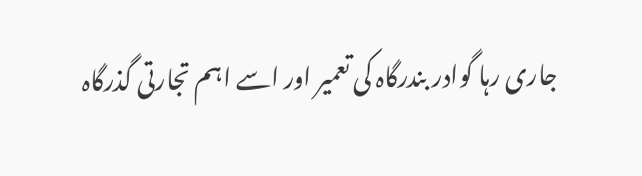جاری رہا گوادر بندرگاہ کی تعمیر اور اسے اہم تجارتی گذرگاہ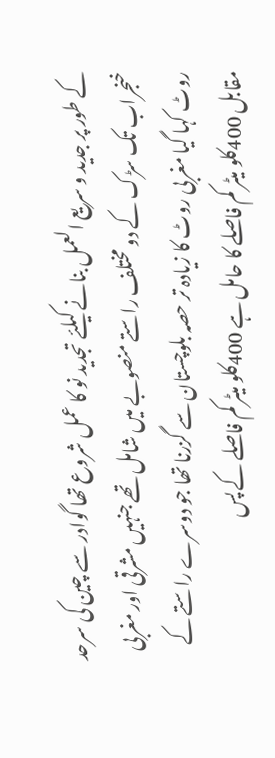کے طور پر جدید و سریع العمل بنانے کیلئے تجدید نو کا عمل شروع تھا گوادر سے چین کی سرحد خنجراب تک سڑک کے دو مختلف راستے منصوبے میں شامل تھے جنہیں مشرقی اور مغربی روٹ کہا گیا مغربی روٹ کا زیادہ تر حصہ بلوچستان سے گزرنا تھا جو دوسرے راستے کے مقابل 400کلو میٹر کم فاصلے کا حامل ہے 400کلو میٹر کم فاصلے کے پس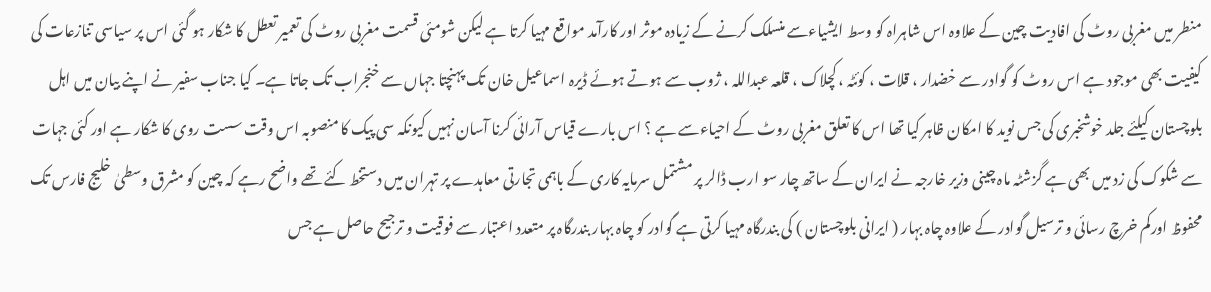منطر میں مغربی روٹ کی افادیت چین کے علاوہ اس شاہراہ کو وسط ایشیاءسے منسلک کرنے کے زیادہ موثر اور کارآمد مواقع مہیا کرتا ہے لیکن شومئی قسمت مغربی روٹ کی تعمیر تعطل کا شکار ہو گئی اس پر سیاسی تنازعات کی کیفیت بھی موجود ہے اس روٹ کو گوادر سے خضدار ، قلات ، کوئٹہ ، کچلاک ، قلعہ عبداللہ ، ژوب سے ہوتے ہوئے ڈیرہ اسماعیل خان تک پہنچتا جہاں سے خنجراب تک جاتا ہے۔ کیا جناب سفیر نے اپنے بیان میں اہل بلوچستان کیلئے جلد خوشخبری کی جس نوید کا امکان ظاہر کیا تھا اس کا تعلق مغربی روٹ کے احیاءسے ہے ؟ اس بارے قیاس آرائی کرنا آسان نہیں کیونکہ سی پیک کا منصوبہ اس وقت سست روی کا شکار ہے اور کئی جہات سے شکوک کی زد میں بھی ہے گزشٹہ ماہ چینی وزیر خارجہ نے ایران کے ساتھ چار سو ارب ڈالر پر مشتمل سرمایہ کاری کے باہمی تجارتی معاہدے پر تہران میں دستخط کئے تھے واضح رہے کہ چین کو مشرق وسطیٰ خلیج فارس تک محفوظ اورکم خرچ رسائی و ترسیل گوادر کے علاوہ چاہ بہار ( ایرانی بلوچستان ) کی بندرگاہ مہیا کرتی ہے گوادر کو چاہ بہار بندرگاہ پر متعدد اعتبار سے فوقیت و ترجیح حاصل ہے جس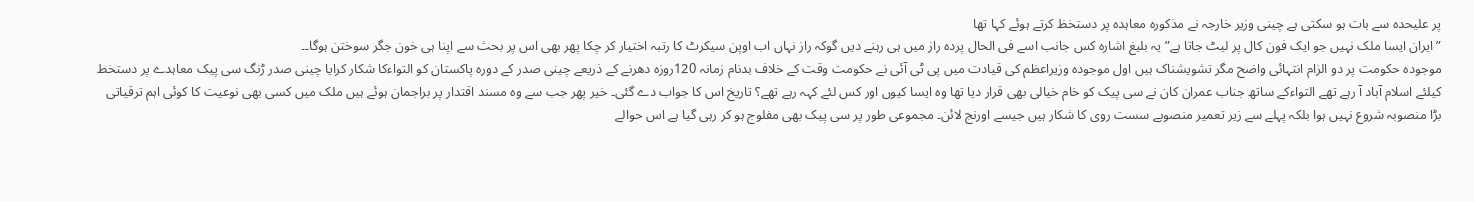پر علیحدہ سے بات ہو سکتی ہے چینی وزیر خارجہ نے مذکورہ معاہدہ پر دستخظ کرتے ہوئے کہا تھا
” ایران ایسا ملک نہیں جو ایک فون کال پر لیٹ جاتا ہے” یہ بلیغ اشارہ کس جانب اسے فی الحال پردہ راز میں ہی رہنے دیں گوکہ راز نہاں اب اوپن سیکرٹ کا رتبہ اختیار کر چکا پھر بھی اس پر بحث سے اپنا ہی خون جگر سوختن ہوگا۔۔
موجودہ حکومت پر دو الزام انتہائی واضح مگر تشویشناک ہیں اول موجودہ وزیراعظم کی قیادت میں پی ٹی آئی نے حکومت وقت کے خلاف بدنام زمانہ 120روزہ دھرنے کے ذریعے چینی صدر کے دورہ پاکستان کو التواءکا شکار کرایا چینی صدر ڑنگ سی پیک معاہدے پر دستخط کیلئے اسلام آباد آ رہے تھے التواءکے ساتھ جناب عمران کان نے سی پیک کو خام خیالی بھی قرار دیا تھا وہ ایسا کیوں اور کس لئے کہہ رہے تھے؟ تاریخ اس کا جواب دے گئی۔ خیر پھر جب سے وہ مسند اقتدار پر براجمان ہوئے ہیں ملک میں کسی بھی نوعیت کا کوئی اہم ترقیاتی بڑا منصوبہ شروع نہیں ہوا بلکہ پہلے سے زیر تعمیر منصوبے سست روی کا شکار ہیں جیسے اورنج لائن۔ مجموعی طور پر سی پیک بھی مفلوج ہو کر رہی گیا ہے اس حوالے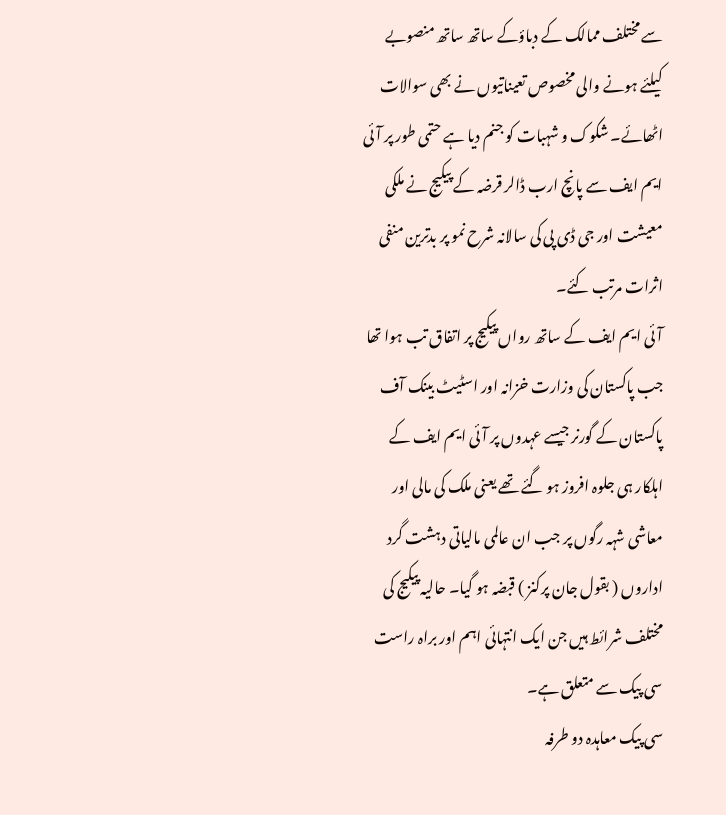سے مختلف ممالک کے دباؤکے ساتھ ساتھ منصوبے کیلئے ہونے والی مخصوص تعیناتیوں نے بھی سوالات اٹھائے۔ شکوک و شہبات کو جنم دیا ہے حتمی طور پر آئی ایم ایف سے پانچ ارب ڈالر قرضہ کے پیکیج نے ملکی معیشت اور جی ڈی پی کی سالانہ شرح نمو پر بدترین منفی اثرات مرتب کئے۔
آئی ایم ایف کے ساتھ رواں پیکیج پر اتفاق تب ہوا تھا جب پاکستان کی وزارت خزانہ اور اسٹیٹ بینک آف پاکستان کے گورنر جیسے عہدوں پر آئی ایم ایف کے اہلکار ہی جلوہ افروز ہو گئے تھے یعنی ملک کی مالی اور معاشی شہہ رگوں پر جب ان عالمی مالیاتی دہشت گرد اداروں ( بقول جان پرکنز ) قبضہ ہو گیا۔ حالیہ پیکیج کی مختلف شرائط ہیں جن ایک انتہائی اہم اور براہ راست سی پیک سے متعلق ہے۔
سی پیک معاہدہ دو طرفہ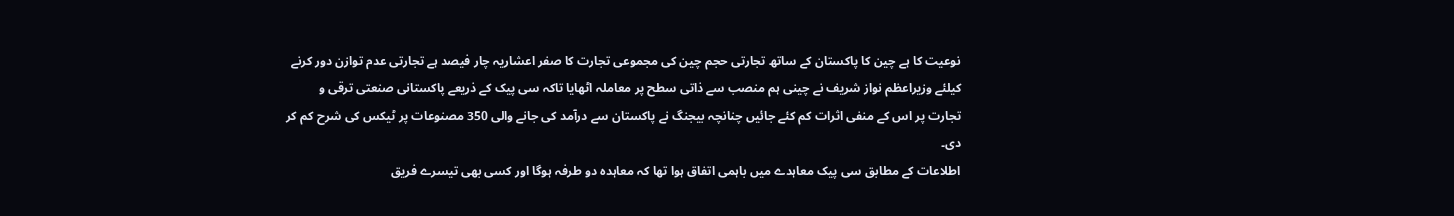نوعیت کا ہے چین کا پاکستان کے ساتھ تجارتی حجم چین کی مجموعی تجارت کا صفر اعشاریہ چار فیصد ہے تجارتی عدم توازن دور کرنے کیلئے وزیراعظم نواز شریف نے چینی ہم منصب سے ذاتی سطح پر معاملہ اٹھایا تاکہ سی پیک کے ذریعے پاکستانی صنعتی ترقی و تجارت پر اس کے منفی اثرات کم کئے جائیں چنانچہ بیجنگ نے پاکستان سے درآمد کی جانے والی 350 مصنوعات پر ٹیکس کی شرح کم کر دی۔
اطلاعات کے مطابق سی پیک معاہدے میں باہمی اتفاق ہوا تھا کہ معاہدہ دو طرفہ ہوگا اور کسی بھی تیسرے فریق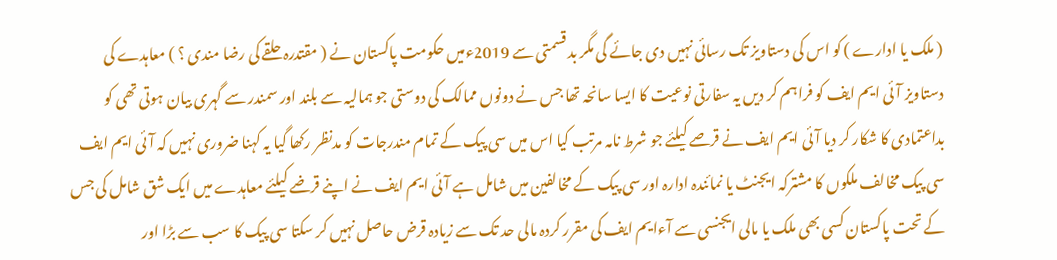( ملک یا ادارے ) کو اس کی دستاویز تک رسائی نہیں دی جائے گی مگر بد قسمتی سے 2019ءمیں حکومت پاکستان نے ( مقتدرہ حلقے کی رضا مندی ؟ ) معاہدے کی دستاویز آئی ایم ایف کو فراہم کر دیں یہ سفارتی نوعیت کا ایسا سانحہ تھا جس نے دونوں ممالک کی دوستی جو ہمالیہ سے بلند اور سمندر سے گہری بیان ہوتی تھی کو بداعتمادی کا شکار کر دیا آئی ایم ایف نے قرصے کیلئے جو شرط نامہ مرتب کیا اس میں سی پیک کے تمام مندرجات کو مدنظر رکھا گیا یہ کہنا ضروری نہیں کہ آئی ایم ایف سی پیک مخالف ملکوں کا مشترکہ ایجنٹ یا نمائندہ ادارہ اور سی پیک کے مخالفین میں شامل ہے آئی ایم ایف نے اپنے قرضے کیلئے معاہدے میں ایک شق شامل کی جس کے تحت پاکستان کسی بھی ملک یا مالی ایجنسی سے آءایم ایف کی مقرر کردہ مالی حد تک سے زیادہ قرض حاصل نہیں کر سکتا سی پیک کا سب سے بڑا اور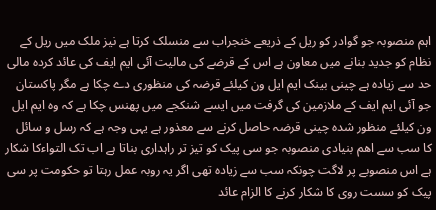اہم منصوبہ جو گوادر کو ریل کے ذریعے خنجراب سے منسلک کرتا ہے نیز ملک میں ریل کے نظام کو جدید بنانے میں معاون ہے اس کے قرضے کی مالیت آئی ایم ایف کی عائد کردہ مالی حد سے زیادہ ہے چینی بینک ایم ایل ون کیلئے قرضہ کی منظوری دے چکا ہے مگر پاکستان جو آئی ایم ایف کے ملازمین کی گرفت میں ایسے شنکجے میں پھنس چکا ہے کہ وہ ایم ایل ون کیلئے منظور شدہ چینی قرضہ حاصل کرنے سے معذور ہے یہی وجہ ہے کہ رسل و سائل کا سب سے اھم بنیادی منصوبہ جو سی پیک کو تیز تر راہداری بناتا ہے اب تک التواءکا شکار ہے اس منصوبے پر لاگت چونکہ سب سے زیادہ تھی اگر یہ روبہ عمل رہتا تو حکومت پر سی پیک کو سست روی کا شکار کرنے کا الزام عائد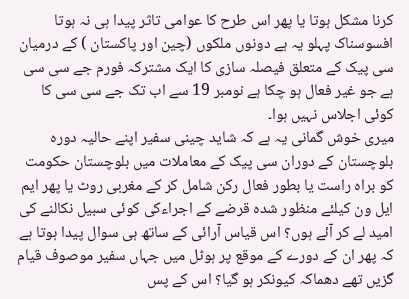کرنا مشکل ہوتا یا پھر اس طرح کا عوامی تاثر پیدا ہی نہ ہوتا افسوسناک پہلو یہ ہے دونوں ملکوں (چین اور پاکستان ) کے درمیان سی پیک کے متعلق فیصلہ سازی کا ایک مشترکہ فورم جے سی سی ہے جو غیر فعال ہو چکا ہے نومبر 19 سے اب تک جے سی سی کا کوئی اجلاس نہیں ہوا۔
میری خوش گمانی یہ ہے کہ شاید چینی سفیر اپنے حالیہ دورہ بلوچستان کے دوران سی پیک کے معاملات میں بلوچستان حکومت کو براہ راست یا بطور فعال رکن شامل کر کے مغربی روٹ یا پھر ایم ایل ون کیلئے منظور شدہ قرضے کے اجراءکی کوئی سبیل نکالنے کی امید لے کر آئے ہوں؟ اس قیاس آرائی کے ساتھ ہی سوال پیدا ہوتا ہے کہ پھر ان کے دورے کے موقع پر ہوٹل میں جہاں سفیر موصوف قیام گزیں تھے دھماکہ کیونکر ہو گیا؟ اس کے پس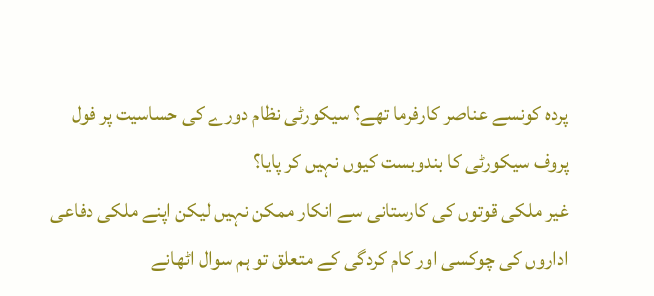پردہ کونسے عناصر کارفرما تھے؟ سیکورٹی نظام دورے کی حساسیت پر فول پروف سیکورٹی کا بندوبست کیوں نہیں کر پایا؟
غیر ملکی قوتوں کی کارستانی سے انکار ممکن نہیں لیکن اپنے ملکی دفاعی اداروں کی چوکسی اور کام کردگی کے متعلق تو ہم سوال اٹھانے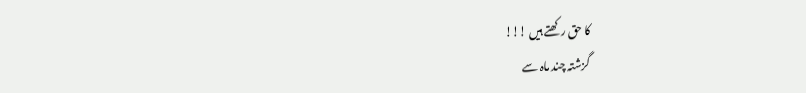کا حق رکھتے ہیں !!!
گزشتہ چند ماہ سے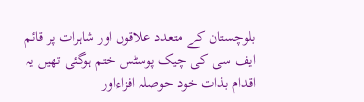بلوچستان کے متعدد علاقوں اور شاہرات پر قائم ایف سی کی چیک پوسٹس ختم ہوگئی تھیں یہ اقدام بذات خود حوصلہ افزاءاور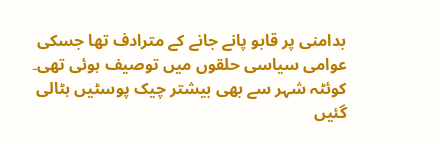بدامنی پر قابو پانے جانے کے مترادف تھا جسکی عوامی سیاسی حلقوں میں توصیف ہوئی تھی۔ کوئٹہ شہر سے بھی بیشتر چیک پوسٹیں ہٹالی گئیں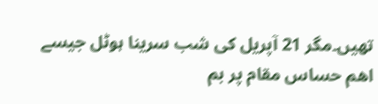تھیں۔مگر 21 آپریل کی شب سرینا ہوٹل جیسے اھم حساس مقام پر بم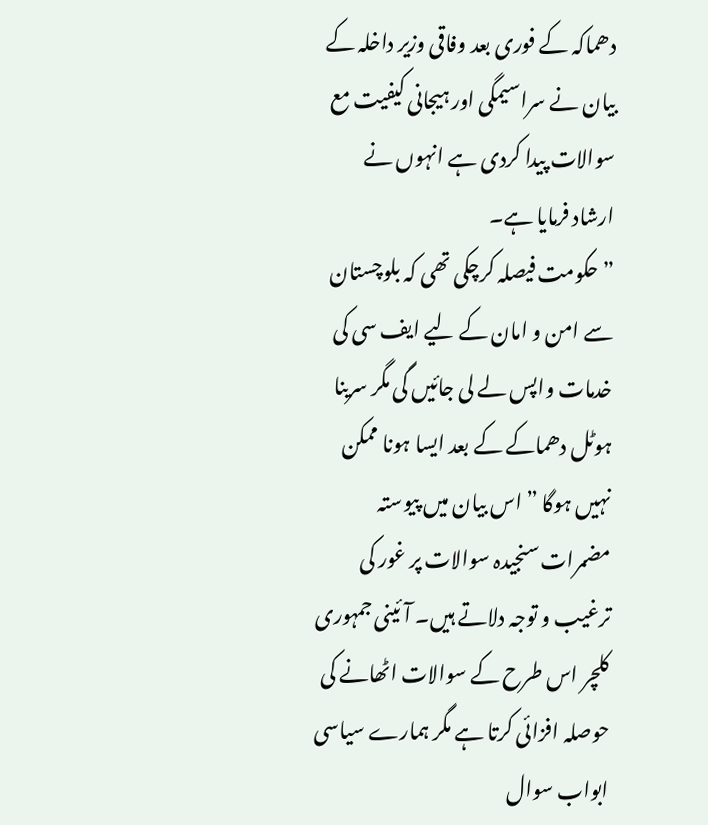دھماکہ کے فوری بعد وفاقی وزیر داخلہ کے بیان نے سراسیمگی اور ہیجانی کیفیت مع سوالات پیدا کردی ہے انہوں نے ارشاد فرمایا ہے۔
” حکومت فیصلہ کرچکی تھی کہ بلوچستان سے امن و امان کے لیے ایف سی کی خدمات واپس لے لی جائیں گی مگر سرینا ہوٹل دھماکے کے بعد ایسا ہونا ممکن نہیں ہوگا ” اس بیان میں پیوستہ مضمرات سنجیدہ سوالات پر غور کی ترغیب و توجہ دلاتے ہیں۔ آئینی جمہوری کلچر اس طرح کے سوالات اٹھانے کی حوصلہ افزائی کرتا ہے مگر ہمارے سیاسی ابواب سوال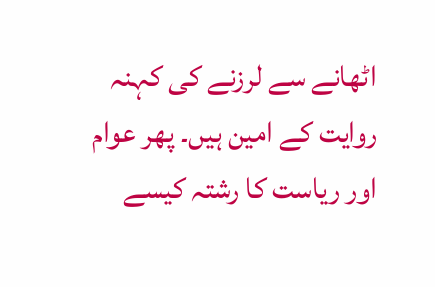اٹھانے سے لرزنے کی کہنہ روایت کے امین ہیں۔ پھر عوام اور ریاست کا رشتہ کیسے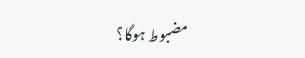مضبوط ہوگا؟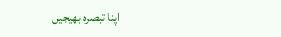اپنا تبصرہ بھیجیں